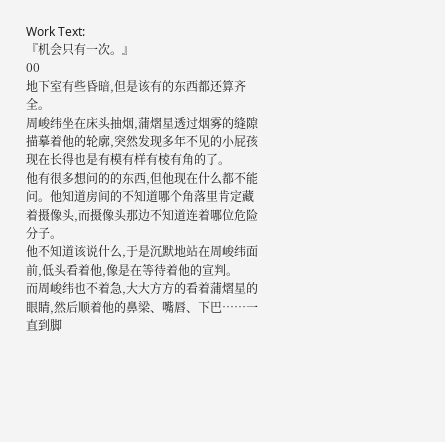Work Text:
『机会只有一次。』
00
地下室有些昏暗,但是该有的东西都还算齐全。
周峻纬坐在床头抽烟,蒲熠星透过烟雾的缝隙描摹着他的轮廓,突然发现多年不见的小屁孩现在长得也是有模有样有棱有角的了。
他有很多想问的的东西,但他现在什么都不能问。他知道房间的不知道哪个角落里肯定藏着摄像头,而摄像头那边不知道连着哪位危险分子。
他不知道该说什么,于是沉默地站在周峻纬面前,低头看着他,像是在等待着他的宣判。
而周峻纬也不着急,大大方方的看着蒲熠星的眼睛,然后顺着他的鼻梁、嘴唇、下巴……一直到脚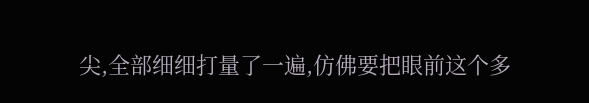尖,全部细细打量了一遍,仿佛要把眼前这个多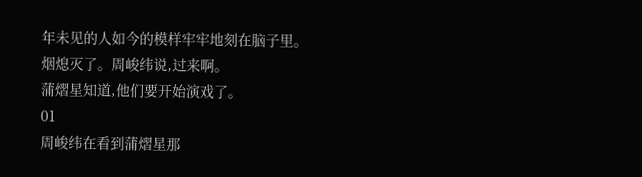年未见的人如今的模样牢牢地刻在脑子里。
烟熄灭了。周峻纬说,过来啊。
蒲熠星知道,他们要开始演戏了。
01
周峻纬在看到蒲熠星那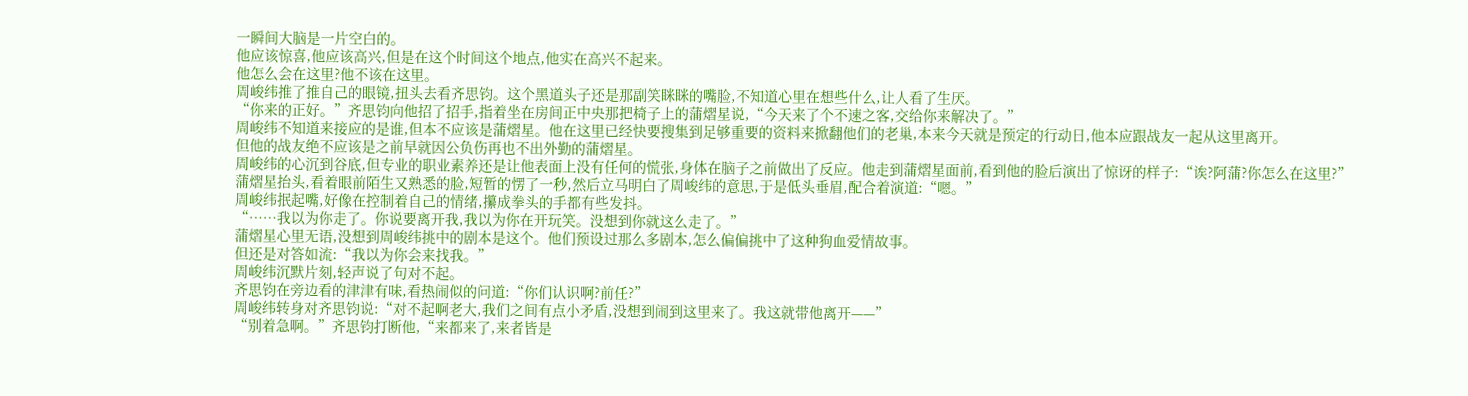一瞬间大脑是一片空白的。
他应该惊喜,他应该高兴,但是在这个时间这个地点,他实在高兴不起来。
他怎么会在这里?他不该在这里。
周峻纬推了推自己的眼镜,扭头去看齐思钧。这个黑道头子还是那副笑眯眯的嘴脸,不知道心里在想些什么,让人看了生厌。
“你来的正好。”齐思钧向他招了招手,指着坐在房间正中央那把椅子上的蒲熠星说,“今天来了个不速之客,交给你来解决了。”
周峻纬不知道来接应的是谁,但本不应该是蒲熠星。他在这里已经快要搜集到足够重要的资料来掀翻他们的老巢,本来今天就是预定的行动日,他本应跟战友一起从这里离开。
但他的战友绝不应该是之前早就因公负伤再也不出外勤的蒲熠星。
周峻纬的心沉到谷底,但专业的职业素养还是让他表面上没有任何的慌张,身体在脑子之前做出了反应。他走到蒲熠星面前,看到他的脸后演出了惊讶的样子:“诶?阿蒲?你怎么在这里?”
蒲熠星抬头,看着眼前陌生又熟悉的脸,短暂的愣了一秒,然后立马明白了周峻纬的意思,于是低头垂眉,配合着演道:“嗯。”
周峻纬抿起嘴,好像在控制着自己的情绪,攥成拳头的手都有些发抖。
“……我以为你走了。你说要离开我,我以为你在开玩笑。没想到你就这么走了。”
蒲熠星心里无语,没想到周峻纬挑中的剧本是这个。他们预设过那么多剧本,怎么偏偏挑中了这种狗血爱情故事。
但还是对答如流:“我以为你会来找我。”
周峻纬沉默片刻,轻声说了句对不起。
齐思钧在旁边看的津津有味,看热闹似的问道:“你们认识啊?前任?”
周峻纬转身对齐思钧说:“对不起啊老大,我们之间有点小矛盾,没想到闹到这里来了。我这就带他离开——”
“别着急啊。”齐思钧打断他,“来都来了,来者皆是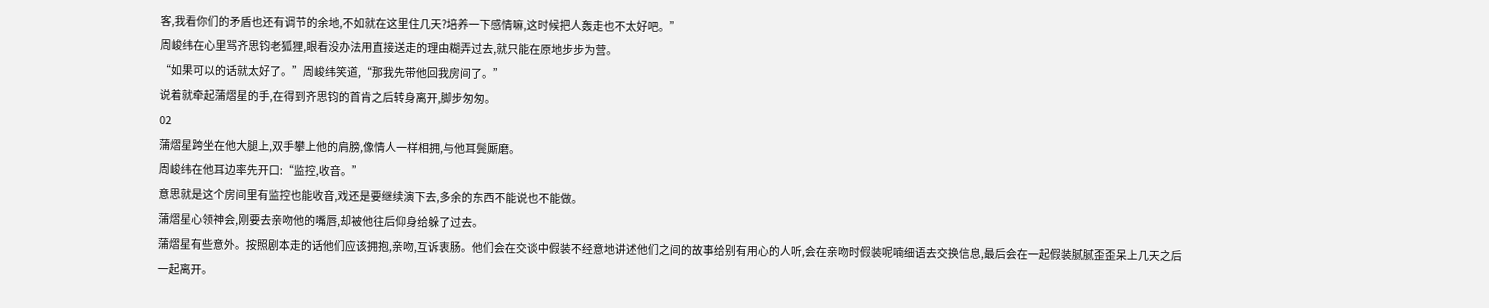客,我看你们的矛盾也还有调节的余地,不如就在这里住几天?培养一下感情嘛,这时候把人轰走也不太好吧。”
周峻纬在心里骂齐思钧老狐狸,眼看没办法用直接送走的理由糊弄过去,就只能在原地步步为营。
“如果可以的话就太好了。”周峻纬笑道,“那我先带他回我房间了。”
说着就牵起蒲熠星的手,在得到齐思钧的首肯之后转身离开,脚步匆匆。
02
蒲熠星跨坐在他大腿上,双手攀上他的肩膀,像情人一样相拥,与他耳鬓厮磨。
周峻纬在他耳边率先开口:“监控,收音。”
意思就是这个房间里有监控也能收音,戏还是要继续演下去,多余的东西不能说也不能做。
蒲熠星心领神会,刚要去亲吻他的嘴唇,却被他往后仰身给躲了过去。
蒲熠星有些意外。按照剧本走的话他们应该拥抱,亲吻,互诉衷肠。他们会在交谈中假装不经意地讲述他们之间的故事给别有用心的人听,会在亲吻时假装呢喃细语去交换信息,最后会在一起假装腻腻歪歪呆上几天之后一起离开。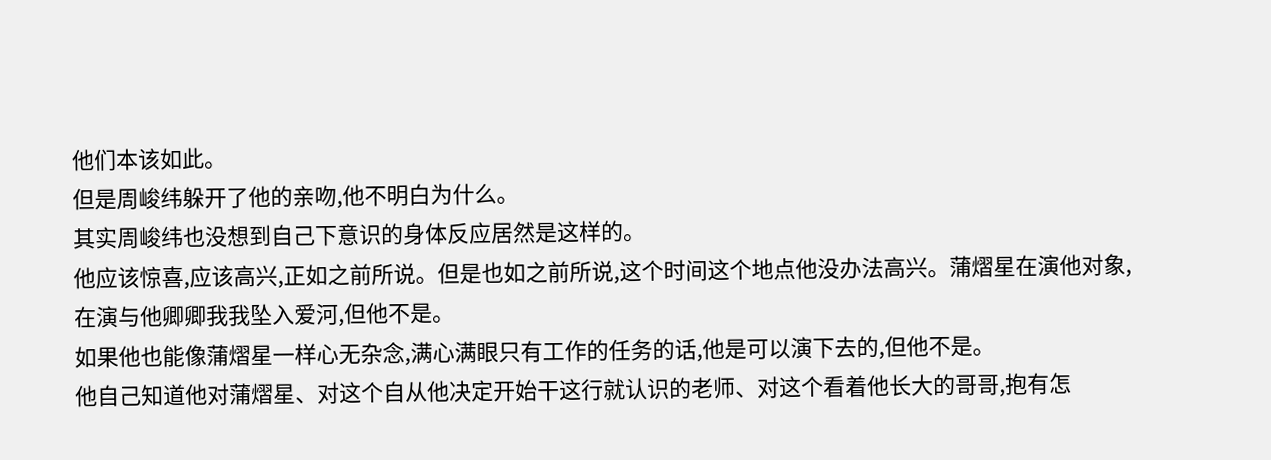他们本该如此。
但是周峻纬躲开了他的亲吻,他不明白为什么。
其实周峻纬也没想到自己下意识的身体反应居然是这样的。
他应该惊喜,应该高兴,正如之前所说。但是也如之前所说,这个时间这个地点他没办法高兴。蒲熠星在演他对象,在演与他卿卿我我坠入爱河,但他不是。
如果他也能像蒲熠星一样心无杂念,满心满眼只有工作的任务的话,他是可以演下去的,但他不是。
他自己知道他对蒲熠星、对这个自从他决定开始干这行就认识的老师、对这个看着他长大的哥哥,抱有怎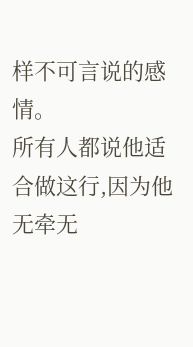样不可言说的感情。
所有人都说他适合做这行,因为他无牵无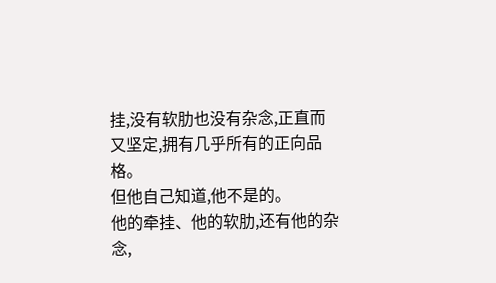挂,没有软肋也没有杂念,正直而又坚定,拥有几乎所有的正向品格。
但他自己知道,他不是的。
他的牵挂、他的软肋,还有他的杂念,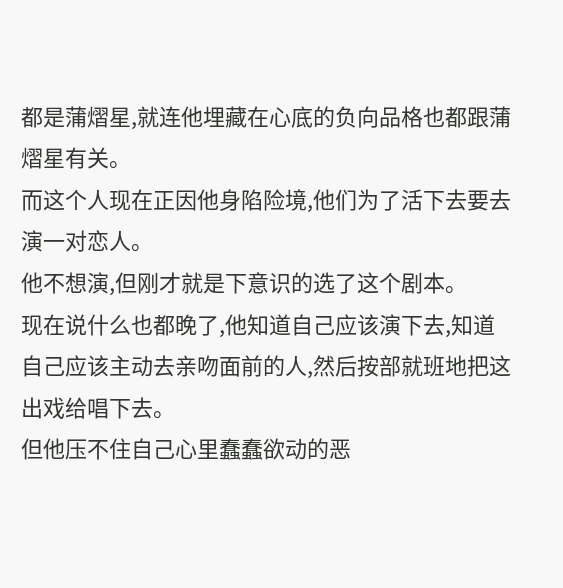都是蒲熠星,就连他埋藏在心底的负向品格也都跟蒲熠星有关。
而这个人现在正因他身陷险境,他们为了活下去要去演一对恋人。
他不想演,但刚才就是下意识的选了这个剧本。
现在说什么也都晚了,他知道自己应该演下去,知道自己应该主动去亲吻面前的人,然后按部就班地把这出戏给唱下去。
但他压不住自己心里蠢蠢欲动的恶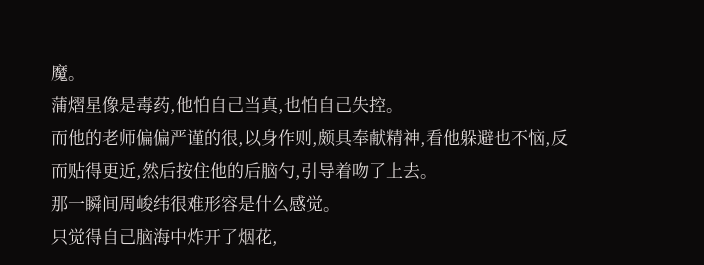魔。
蒲熠星像是毒药,他怕自己当真,也怕自己失控。
而他的老师偏偏严谨的很,以身作则,颇具奉献精神,看他躲避也不恼,反而贴得更近,然后按住他的后脑勺,引导着吻了上去。
那一瞬间周峻纬很难形容是什么感觉。
只觉得自己脑海中炸开了烟花,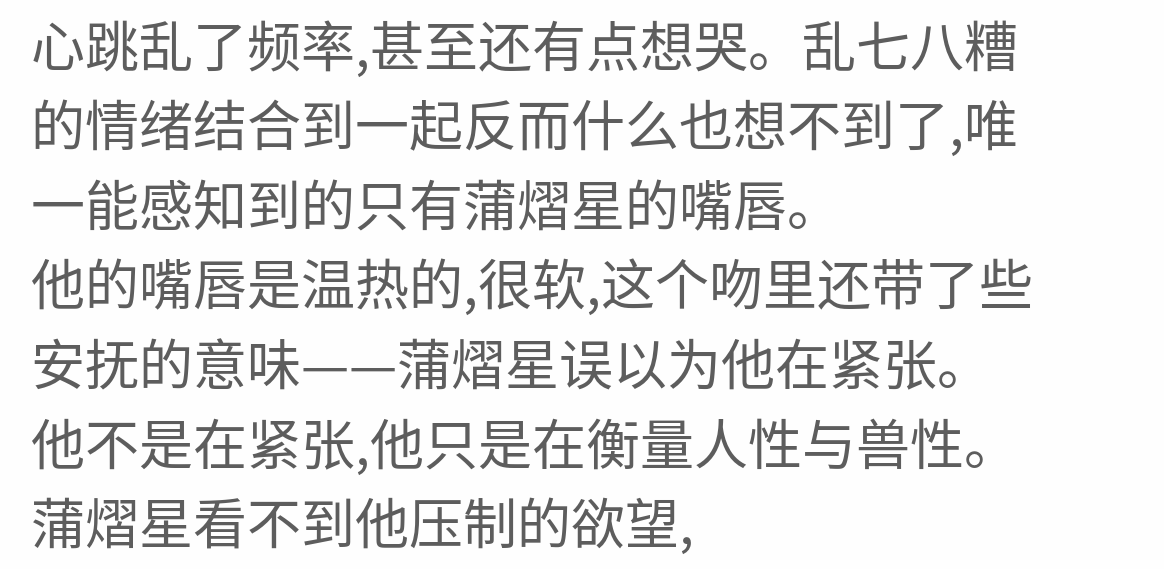心跳乱了频率,甚至还有点想哭。乱七八糟的情绪结合到一起反而什么也想不到了,唯一能感知到的只有蒲熠星的嘴唇。
他的嘴唇是温热的,很软,这个吻里还带了些安抚的意味——蒲熠星误以为他在紧张。
他不是在紧张,他只是在衡量人性与兽性。
蒲熠星看不到他压制的欲望,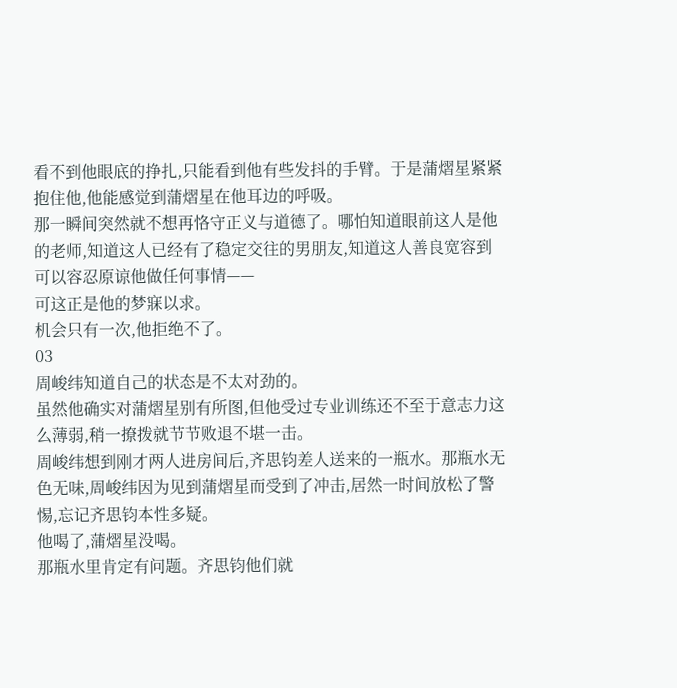看不到他眼底的挣扎,只能看到他有些发抖的手臂。于是蒲熠星紧紧抱住他,他能感觉到蒲熠星在他耳边的呼吸。
那一瞬间突然就不想再恪守正义与道德了。哪怕知道眼前这人是他的老师,知道这人已经有了稳定交往的男朋友,知道这人善良宽容到可以容忍原谅他做任何事情——
可这正是他的梦寐以求。
机会只有一次,他拒绝不了。
03
周峻纬知道自己的状态是不太对劲的。
虽然他确实对蒲熠星别有所图,但他受过专业训练还不至于意志力这么薄弱,稍一撩拨就节节败退不堪一击。
周峻纬想到刚才两人进房间后,齐思钧差人送来的一瓶水。那瓶水无色无味,周峻纬因为见到蒲熠星而受到了冲击,居然一时间放松了警惕,忘记齐思钧本性多疑。
他喝了,蒲熠星没喝。
那瓶水里肯定有问题。齐思钧他们就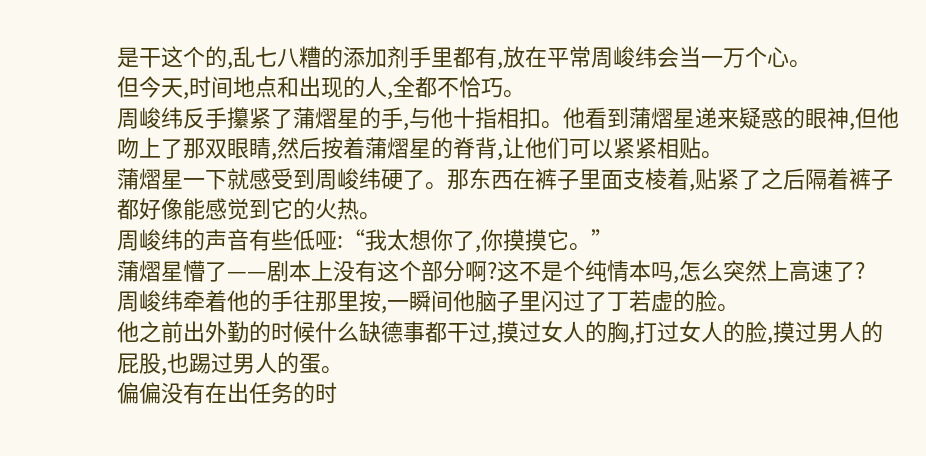是干这个的,乱七八糟的添加剂手里都有,放在平常周峻纬会当一万个心。
但今天,时间地点和出现的人,全都不恰巧。
周峻纬反手攥紧了蒲熠星的手,与他十指相扣。他看到蒲熠星递来疑惑的眼神,但他吻上了那双眼睛,然后按着蒲熠星的脊背,让他们可以紧紧相贴。
蒲熠星一下就感受到周峻纬硬了。那东西在裤子里面支棱着,贴紧了之后隔着裤子都好像能感觉到它的火热。
周峻纬的声音有些低哑:“我太想你了,你摸摸它。”
蒲熠星懵了——剧本上没有这个部分啊?这不是个纯情本吗,怎么突然上高速了?
周峻纬牵着他的手往那里按,一瞬间他脑子里闪过了丁若虚的脸。
他之前出外勤的时候什么缺德事都干过,摸过女人的胸,打过女人的脸,摸过男人的屁股,也踢过男人的蛋。
偏偏没有在出任务的时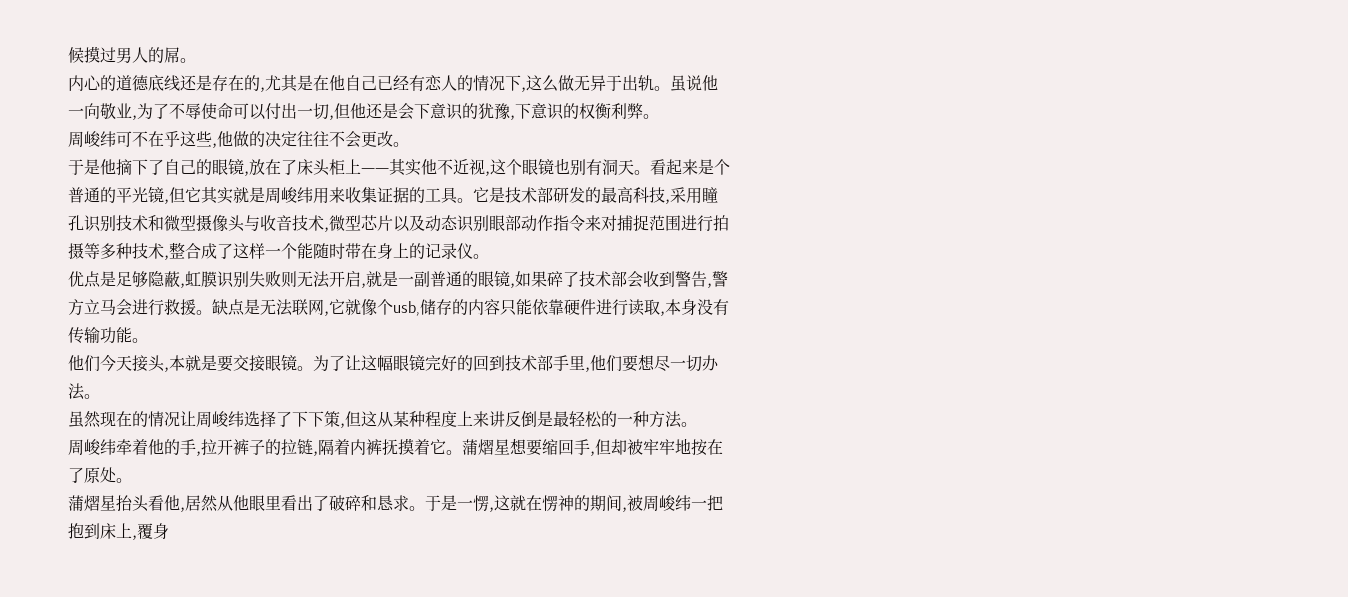候摸过男人的屌。
内心的道德底线还是存在的,尤其是在他自己已经有恋人的情况下,这么做无异于出轨。虽说他一向敬业,为了不辱使命可以付出一切,但他还是会下意识的犹豫,下意识的权衡利弊。
周峻纬可不在乎这些,他做的决定往往不会更改。
于是他摘下了自己的眼镜,放在了床头柜上——其实他不近视,这个眼镜也别有洞天。看起来是个普通的平光镜,但它其实就是周峻纬用来收集证据的工具。它是技术部研发的最高科技,采用瞳孔识别技术和微型摄像头与收音技术,微型芯片以及动态识别眼部动作指令来对捕捉范围进行拍摄等多种技术,整合成了这样一个能随时带在身上的记录仪。
优点是足够隐蔽,虹膜识别失败则无法开启,就是一副普通的眼镜,如果碎了技术部会收到警告,警方立马会进行救援。缺点是无法联网,它就像个usb,储存的内容只能依靠硬件进行读取,本身没有传输功能。
他们今天接头,本就是要交接眼镜。为了让这幅眼镜完好的回到技术部手里,他们要想尽一切办法。
虽然现在的情况让周峻纬选择了下下策,但这从某种程度上来讲反倒是最轻松的一种方法。
周峻纬牵着他的手,拉开裤子的拉链,隔着内裤抚摸着它。蒲熠星想要缩回手,但却被牢牢地按在了原处。
蒲熠星抬头看他,居然从他眼里看出了破碎和恳求。于是一愣,这就在愣神的期间,被周峻纬一把抱到床上,覆身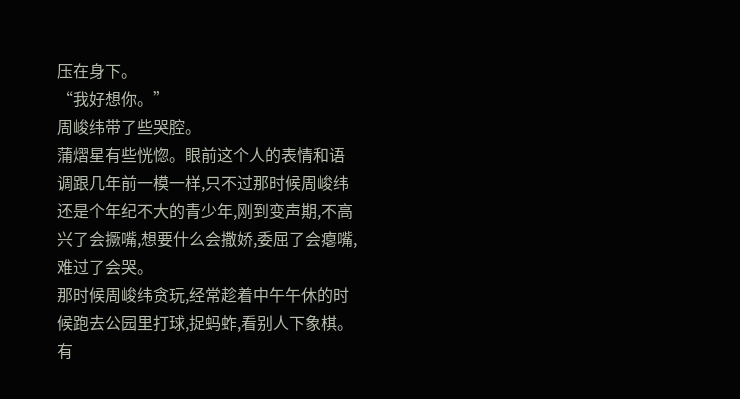压在身下。
“我好想你。”
周峻纬带了些哭腔。
蒲熠星有些恍惚。眼前这个人的表情和语调跟几年前一模一样,只不过那时候周峻纬还是个年纪不大的青少年,刚到变声期,不高兴了会撅嘴,想要什么会撒娇,委屈了会瘪嘴,难过了会哭。
那时候周峻纬贪玩,经常趁着中午午休的时候跑去公园里打球,捉蚂蚱,看别人下象棋。有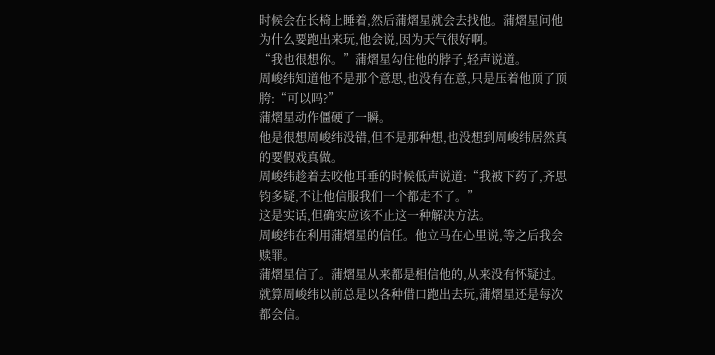时候会在长椅上睡着,然后蒲熠星就会去找他。蒲熠星问他为什么要跑出来玩,他会说,因为天气很好啊。
“我也很想你。”蒲熠星勾住他的脖子,轻声说道。
周峻纬知道他不是那个意思,也没有在意,只是压着他顶了顶胯:“可以吗?”
蒲熠星动作僵硬了一瞬。
他是很想周峻纬没错,但不是那种想,也没想到周峻纬居然真的要假戏真做。
周峻纬趁着去咬他耳垂的时候低声说道:“我被下药了,齐思钧多疑,不让他信服我们一个都走不了。”
这是实话,但确实应该不止这一种解决方法。
周峻纬在利用蒲熠星的信任。他立马在心里说,等之后我会赎罪。
蒲熠星信了。蒲熠星从来都是相信他的,从来没有怀疑过。就算周峻纬以前总是以各种借口跑出去玩,蒲熠星还是每次都会信。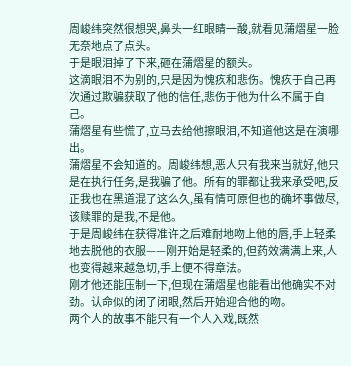周峻纬突然很想哭,鼻头一红眼睛一酸,就看见蒲熠星一脸无奈地点了点头。
于是眼泪掉了下来,砸在蒲熠星的额头。
这滴眼泪不为别的,只是因为愧疚和悲伤。愧疚于自己再次通过欺骗获取了他的信任,悲伤于他为什么不属于自己。
蒲熠星有些慌了,立马去给他擦眼泪,不知道他这是在演哪出。
蒲熠星不会知道的。周峻纬想,恶人只有我来当就好,他只是在执行任务,是我骗了他。所有的罪都让我来承受吧,反正我也在黑道混了这么久,虽有情可原但也的确坏事做尽,该赎罪的是我,不是他。
于是周峻纬在获得准许之后难耐地吻上他的唇,手上轻柔地去脱他的衣服——刚开始是轻柔的,但药效满满上来,人也变得越来越急切,手上便不得章法。
刚才他还能压制一下,但现在蒲熠星也能看出他确实不对劲。认命似的闭了闭眼,然后开始迎合他的吻。
两个人的故事不能只有一个人入戏,既然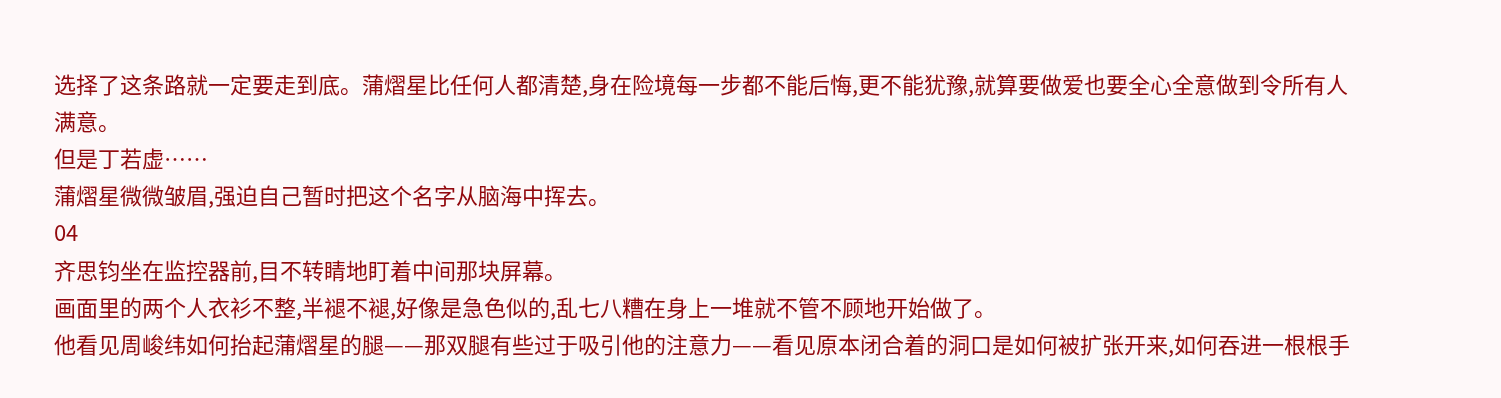选择了这条路就一定要走到底。蒲熠星比任何人都清楚,身在险境每一步都不能后悔,更不能犹豫,就算要做爱也要全心全意做到令所有人满意。
但是丁若虚……
蒲熠星微微皱眉,强迫自己暂时把这个名字从脑海中挥去。
04
齐思钧坐在监控器前,目不转睛地盯着中间那块屏幕。
画面里的两个人衣衫不整,半褪不褪,好像是急色似的,乱七八糟在身上一堆就不管不顾地开始做了。
他看见周峻纬如何抬起蒲熠星的腿——那双腿有些过于吸引他的注意力——看见原本闭合着的洞口是如何被扩张开来,如何吞进一根根手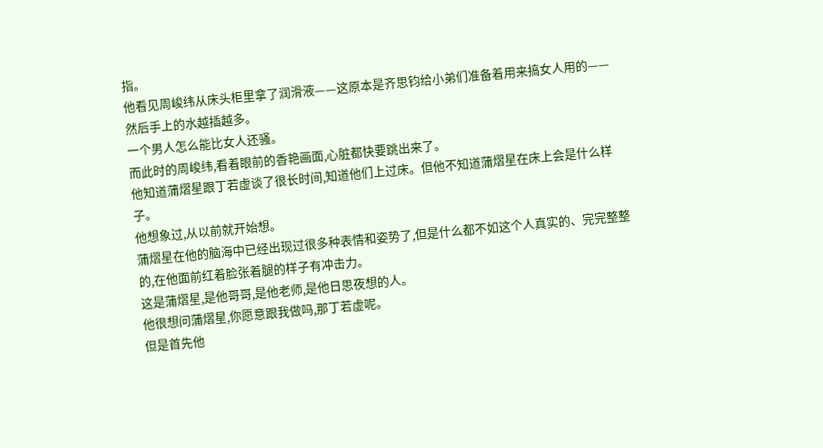指。
他看见周峻纬从床头柜里拿了润滑液——这原本是齐思钧给小弟们准备着用来搞女人用的——然后手上的水越插越多。
一个男人怎么能比女人还骚。
而此时的周峻纬,看着眼前的香艳画面,心脏都快要跳出来了。
他知道蒲熠星跟丁若虚谈了很长时间,知道他们上过床。但他不知道蒲熠星在床上会是什么样子。
他想象过,从以前就开始想。
蒲熠星在他的脑海中已经出现过很多种表情和姿势了,但是什么都不如这个人真实的、完完整整的,在他面前红着脸张着腿的样子有冲击力。
这是蒲熠星,是他哥哥,是他老师,是他日思夜想的人。
他很想问蒲熠星,你愿意跟我做吗,那丁若虚呢。
但是首先他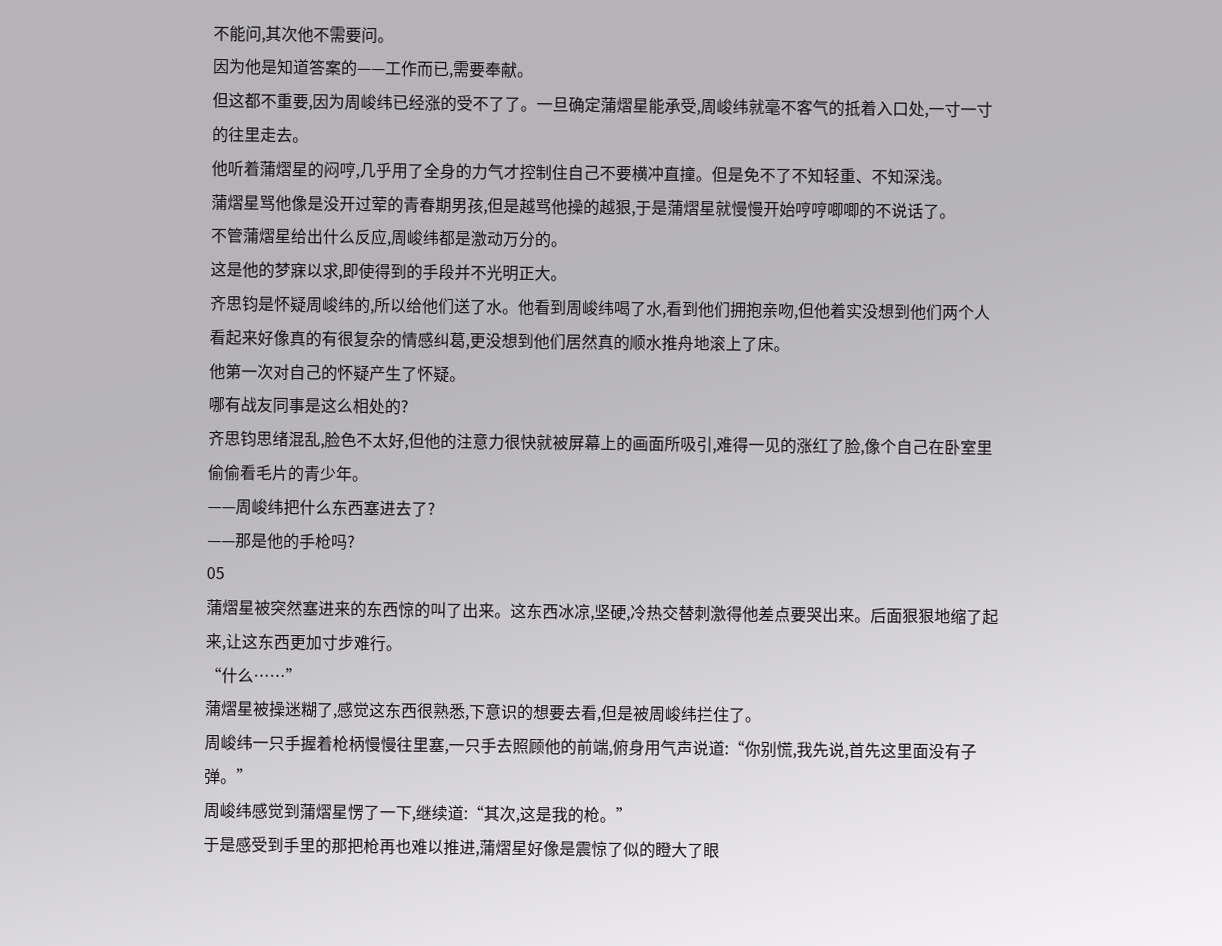不能问,其次他不需要问。
因为他是知道答案的——工作而已,需要奉献。
但这都不重要,因为周峻纬已经涨的受不了了。一旦确定蒲熠星能承受,周峻纬就毫不客气的抵着入口处,一寸一寸的往里走去。
他听着蒲熠星的闷哼,几乎用了全身的力气才控制住自己不要横冲直撞。但是免不了不知轻重、不知深浅。
蒲熠星骂他像是没开过荤的青春期男孩,但是越骂他操的越狠,于是蒲熠星就慢慢开始哼哼唧唧的不说话了。
不管蒲熠星给出什么反应,周峻纬都是激动万分的。
这是他的梦寐以求,即使得到的手段并不光明正大。
齐思钧是怀疑周峻纬的,所以给他们送了水。他看到周峻纬喝了水,看到他们拥抱亲吻,但他着实没想到他们两个人看起来好像真的有很复杂的情感纠葛,更没想到他们居然真的顺水推舟地滚上了床。
他第一次对自己的怀疑产生了怀疑。
哪有战友同事是这么相处的?
齐思钧思绪混乱,脸色不太好,但他的注意力很快就被屏幕上的画面所吸引,难得一见的涨红了脸,像个自己在卧室里偷偷看毛片的青少年。
——周峻纬把什么东西塞进去了?
——那是他的手枪吗?
05
蒲熠星被突然塞进来的东西惊的叫了出来。这东西冰凉,坚硬,冷热交替刺激得他差点要哭出来。后面狠狠地缩了起来,让这东西更加寸步难行。
“什么……”
蒲熠星被操迷糊了,感觉这东西很熟悉,下意识的想要去看,但是被周峻纬拦住了。
周峻纬一只手握着枪柄慢慢往里塞,一只手去照顾他的前端,俯身用气声说道:“你别慌,我先说,首先这里面没有子弹。”
周峻纬感觉到蒲熠星愣了一下,继续道:“其次,这是我的枪。”
于是感受到手里的那把枪再也难以推进,蒲熠星好像是震惊了似的瞪大了眼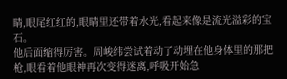睛,眼尾红红的,眼睛里还带着水光,看起来像是流光溢彩的宝石。
他后面缩得厉害。周峻纬尝试着动了动埋在他身体里的那把枪,眼看着他眼神再次变得迷离,呼吸开始急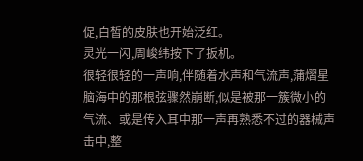促,白皙的皮肤也开始泛红。
灵光一闪,周峻纬按下了扳机。
很轻很轻的一声响,伴随着水声和气流声,蒲熠星脑海中的那根弦骤然崩断,似是被那一簇微小的气流、或是传入耳中那一声再熟悉不过的器械声击中,整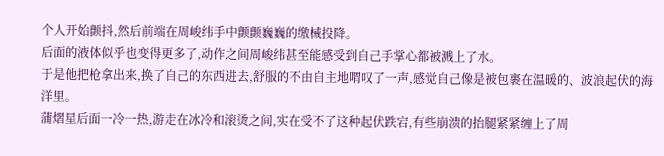个人开始颤抖,然后前端在周峻纬手中颤颤巍巍的缴械投降。
后面的液体似乎也变得更多了,动作之间周峻纬甚至能感受到自己手掌心都被溅上了水。
于是他把枪拿出来,换了自己的东西进去,舒服的不由自主地喟叹了一声,感觉自己像是被包裹在温暖的、波浪起伏的海洋里。
蒲熠星后面一冷一热,游走在冰冷和滚烫之间,实在受不了这种起伏跌宕,有些崩溃的抬腿紧紧缠上了周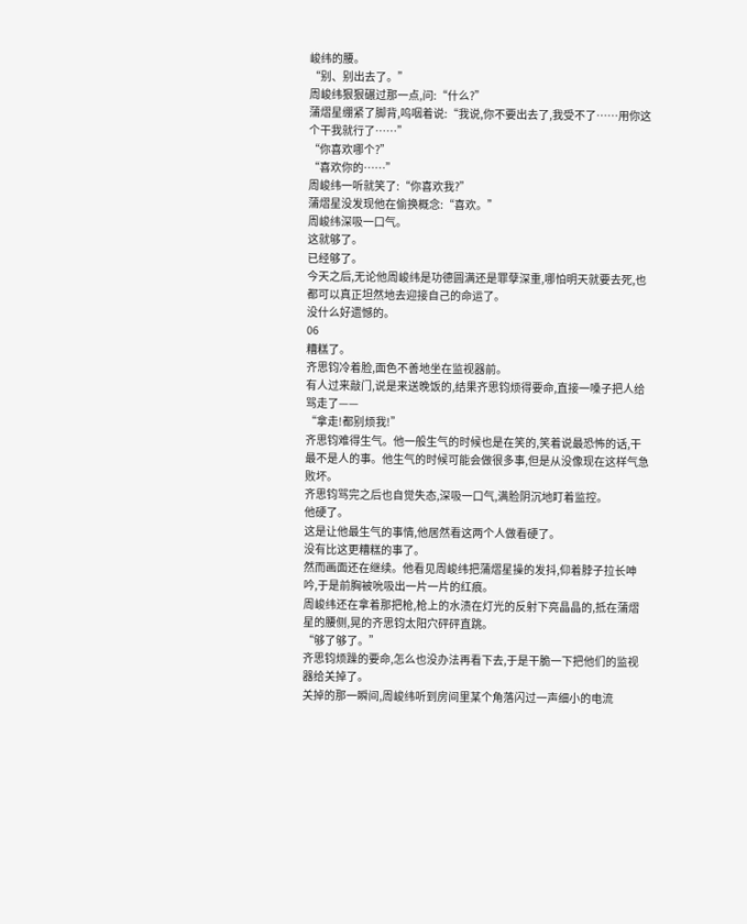峻纬的腰。
“别、别出去了。”
周峻纬狠狠碾过那一点,问:“什么?”
蒲熠星绷紧了脚背,呜咽着说:“我说,你不要出去了,我受不了……用你这个干我就行了……”
“你喜欢哪个?”
“喜欢你的……”
周峻纬一听就笑了:“你喜欢我?”
蒲熠星没发现他在偷换概念:“喜欢。”
周峻纬深吸一口气。
这就够了。
已经够了。
今天之后,无论他周峻纬是功德圆满还是罪孽深重,哪怕明天就要去死,也都可以真正坦然地去迎接自己的命运了。
没什么好遗憾的。
06
糟糕了。
齐思钧冷着脸,面色不善地坐在监视器前。
有人过来敲门,说是来送晚饭的,结果齐思钧烦得要命,直接一嗓子把人给骂走了——
“拿走!都别烦我!”
齐思钧难得生气。他一般生气的时候也是在笑的,笑着说最恐怖的话,干最不是人的事。他生气的时候可能会做很多事,但是从没像现在这样气急败坏。
齐思钧骂完之后也自觉失态,深吸一口气,满脸阴沉地盯着监控。
他硬了。
这是让他最生气的事情,他居然看这两个人做看硬了。
没有比这更糟糕的事了。
然而画面还在继续。他看见周峻纬把蒲熠星操的发抖,仰着脖子拉长呻吟,于是前胸被吮吸出一片一片的红痕。
周峻纬还在拿着那把枪,枪上的水渍在灯光的反射下亮晶晶的,抵在蒲熠星的腰侧,晃的齐思钧太阳穴砰砰直跳。
“够了够了。”
齐思钧烦躁的要命,怎么也没办法再看下去,于是干脆一下把他们的监视器给关掉了。
关掉的那一瞬间,周峻纬听到房间里某个角落闪过一声细小的电流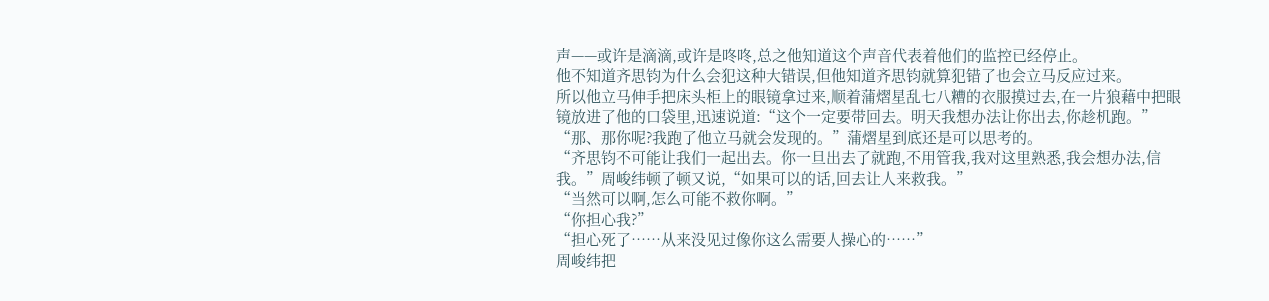声——或许是滴滴,或许是咚咚,总之他知道这个声音代表着他们的监控已经停止。
他不知道齐思钧为什么会犯这种大错误,但他知道齐思钧就算犯错了也会立马反应过来。
所以他立马伸手把床头柜上的眼镜拿过来,顺着蒲熠星乱七八糟的衣服摸过去,在一片狼藉中把眼镜放进了他的口袋里,迅速说道:“这个一定要带回去。明天我想办法让你出去,你趁机跑。”
“那、那你呢?我跑了他立马就会发现的。”蒲熠星到底还是可以思考的。
“齐思钧不可能让我们一起出去。你一旦出去了就跑,不用管我,我对这里熟悉,我会想办法,信我。”周峻纬顿了顿又说,“如果可以的话,回去让人来救我。”
“当然可以啊,怎么可能不救你啊。”
“你担心我?”
“担心死了……从来没见过像你这么需要人操心的……”
周峻纬把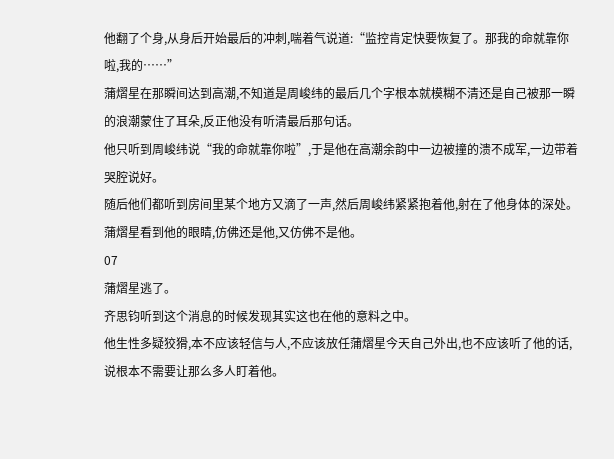他翻了个身,从身后开始最后的冲刺,喘着气说道:“监控肯定快要恢复了。那我的命就靠你啦,我的……”
蒲熠星在那瞬间达到高潮,不知道是周峻纬的最后几个字根本就模糊不清还是自己被那一瞬的浪潮蒙住了耳朵,反正他没有听清最后那句话。
他只听到周峻纬说“我的命就靠你啦”,于是他在高潮余韵中一边被撞的溃不成军,一边带着哭腔说好。
随后他们都听到房间里某个地方又滴了一声,然后周峻纬紧紧抱着他,射在了他身体的深处。
蒲熠星看到他的眼睛,仿佛还是他,又仿佛不是他。
07
蒲熠星逃了。
齐思钧听到这个消息的时候发现其实这也在他的意料之中。
他生性多疑狡猾,本不应该轻信与人,不应该放任蒲熠星今天自己外出,也不应该听了他的话,说根本不需要让那么多人盯着他。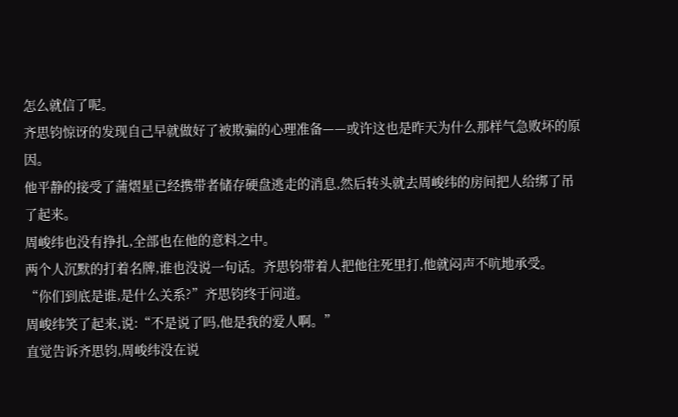怎么就信了呢。
齐思钧惊讶的发现自己早就做好了被欺骗的心理准备——或许这也是昨天为什么那样气急败坏的原因。
他平静的接受了蒲熠星已经携带者储存硬盘逃走的消息,然后转头就去周峻纬的房间把人给绑了吊了起来。
周峻纬也没有挣扎,全部也在他的意料之中。
两个人沉默的打着名牌,谁也没说一句话。齐思钧带着人把他往死里打,他就闷声不吭地承受。
“你们到底是谁,是什么关系?”齐思钧终于问道。
周峻纬笑了起来,说:“不是说了吗,他是我的爱人啊。”
直觉告诉齐思钧,周峻纬没在说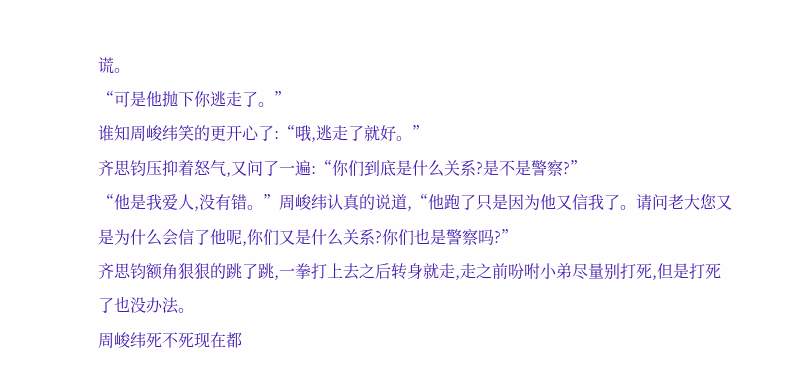谎。
“可是他抛下你逃走了。”
谁知周峻纬笑的更开心了:“哦,逃走了就好。”
齐思钧压抑着怒气,又问了一遍:“你们到底是什么关系?是不是警察?”
“他是我爱人,没有错。”周峻纬认真的说道,“他跑了只是因为他又信我了。请问老大您又是为什么会信了他呢,你们又是什么关系?你们也是警察吗?”
齐思钧额角狠狠的跳了跳,一拳打上去之后转身就走,走之前吩咐小弟尽量别打死,但是打死了也没办法。
周峻纬死不死现在都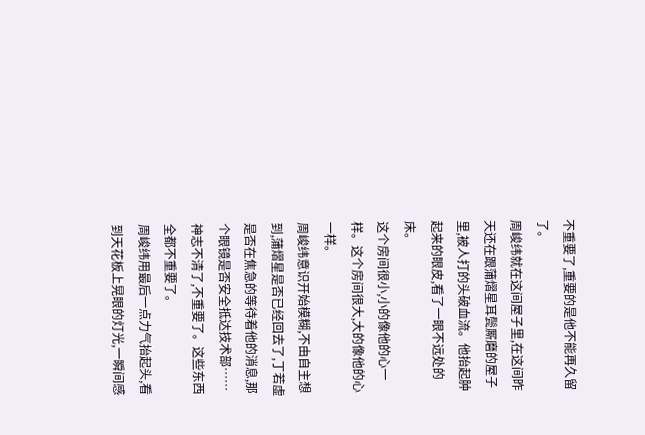不重要了,重要的是他不能再久留了。
周峻纬就在这间屋子里,在这间昨天还在跟蒲熠星耳鬓厮磨的屋子里,被人打的头破血流。他抬起肿起来的眼皮,看了一眼不远处的床。
这个房间很小,小的像他的心一样。这个房间很大,大的像他的心一样。
周峻纬意识开始模糊,不由自主想到,蒲熠星是否已经回去了,丁若虚是否在焦急的等待着他的消息,那个眼镜是否安全抵达技术部……
神志不清了,不重要了。这些东西全都不重要了。
周峻纬用最后一点力气抬起头,看到天花板上晃眼的灯光,一瞬间感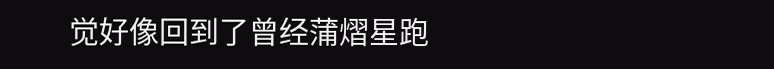觉好像回到了曾经蒲熠星跑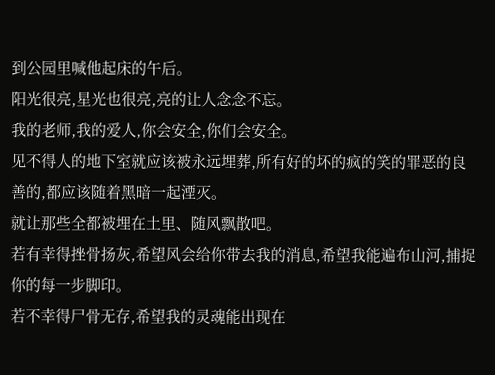到公园里喊他起床的午后。
阳光很亮,星光也很亮,亮的让人念念不忘。
我的老师,我的爱人,你会安全,你们会安全。
见不得人的地下室就应该被永远埋葬,所有好的坏的疯的笑的罪恶的良善的,都应该随着黑暗一起湮灭。
就让那些全都被埋在土里、随风飘散吧。
若有幸得挫骨扬灰,希望风会给你带去我的消息,希望我能遍布山河,捕捉你的每一步脚印。
若不幸得尸骨无存,希望我的灵魂能出现在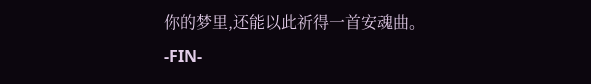你的梦里,还能以此祈得一首安魂曲。
-FIN-